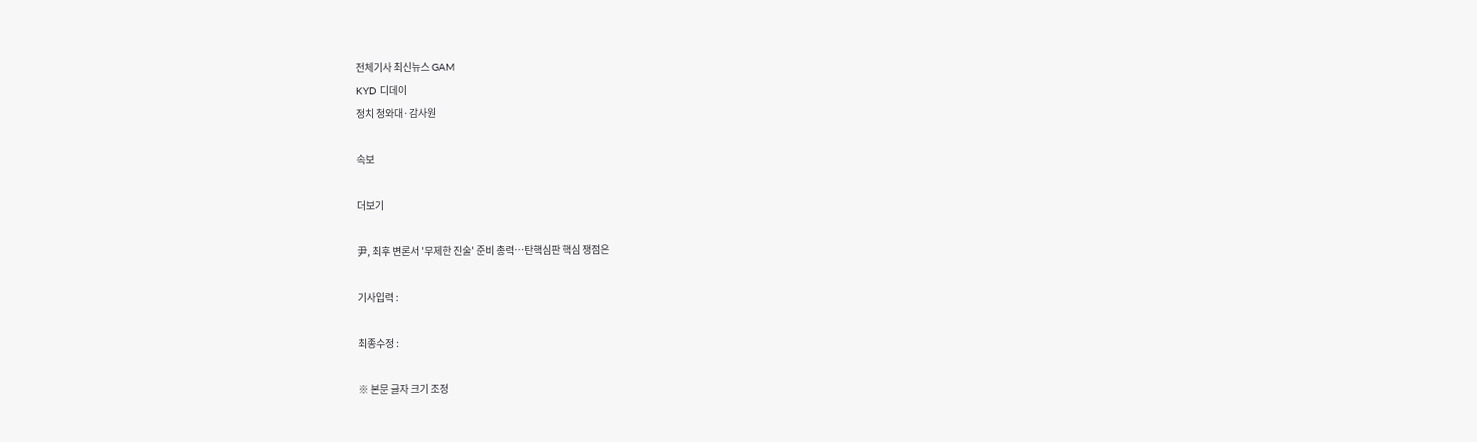전체기사 최신뉴스 GAM
KYD 디데이
정치 청와대·감사원

속보

더보기

尹, 최후 변론서 '무제한 진술' 준비 총력…탄핵심판 핵심 쟁점은

기사입력 :

최종수정 :

※ 본문 글자 크기 조정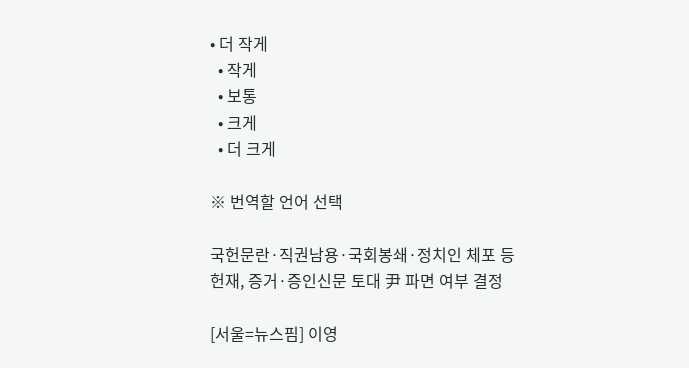• 더 작게
  • 작게
  • 보통
  • 크게
  • 더 크게

※ 번역할 언어 선택

국헌문란·직권남용·국회봉쇄·정치인 체포 등
헌재, 증거·증인신문 토대 尹 파면 여부 결정

[서울=뉴스핌] 이영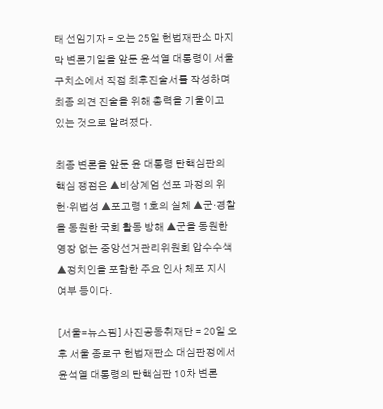태 선임기자 = 오는 25일 헌법재판소 마지막 변론기일을 앞둔 윤석열 대통령이 서울구치소에서 직접 최후진술서를 작성하며 최종 의견 진술을 위해 총력을 기울이고 있는 것으로 알려졌다.

최종 변론을 앞둔 윤 대통령 탄핵심판의 핵심 쟁점은 ▲비상계엄 선포 과정의 위헌·위법성 ▲포고령 1호의 실체 ▲군·경찰을 동원한 국회 활동 방해 ▲군을 동원한 영장 없는 중앙선거관리위원회 압수수색 ▲정치인을 포함한 주요 인사 체포 지시 여부 등이다.

[서울=뉴스핌] 사진공동취재단 = 20일 오후 서울 종로구 헌법재판소 대심판정에서 윤석열 대통령의 탄핵심판 10차 변론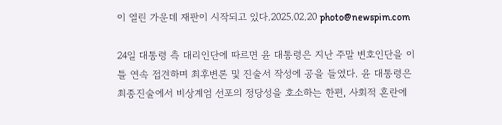이 열린 가운데 재판이 시작되고 있다.2025.02.20 photo@newspim.com

24일 대통령 측 대리인단에 따르면 윤 대통령은 지난 주말 변호인단을 이틀 연속 접견하며 최후변론 및 진술서 작성에 공을 들였다. 윤 대통령은 최종진술에서 비상계엄 선포의 정당성을 호소하는 한편, 사회적 혼란에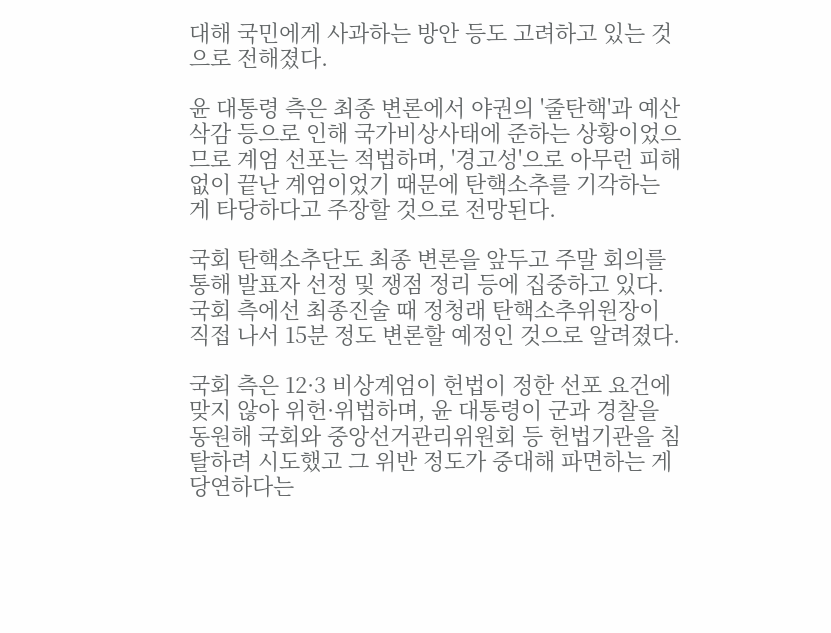대해 국민에게 사과하는 방안 등도 고려하고 있는 것으로 전해졌다.

윤 대통령 측은 최종 변론에서 야권의 '줄탄핵'과 예산 삭감 등으로 인해 국가비상사태에 준하는 상황이었으므로 계엄 선포는 적법하며, '경고성'으로 아무런 피해 없이 끝난 계엄이었기 때문에 탄핵소추를 기각하는 게 타당하다고 주장할 것으로 전망된다.

국회 탄핵소추단도 최종 변론을 앞두고 주말 회의를 통해 발표자 선정 및 쟁점 정리 등에 집중하고 있다. 국회 측에선 최종진술 때 정청래 탄핵소추위원장이 직접 나서 15분 정도 변론할 예정인 것으로 알려졌다.

국회 측은 12·3 비상계엄이 헌법이 정한 선포 요건에 맞지 않아 위헌·위법하며, 윤 대통령이 군과 경찰을 동원해 국회와 중앙선거관리위원회 등 헌법기관을 침탈하려 시도했고 그 위반 정도가 중대해 파면하는 게 당연하다는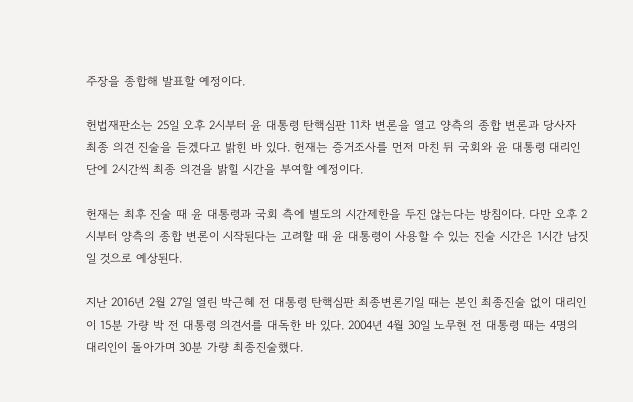주장을 종합해 발표할 예정이다.

헌법재판소는 25일 오후 2시부터 윤 대통령 탄핵심판 11차 변론을 열고 양측의 종합 변론과 당사자 최종 의견 진술을 듣겠다고 밝힌 바 있다. 헌재는 증거조사를 먼저 마친 뒤 국회와 윤 대통령 대리인단에 2시간씩 최종 의견을 밝힐 시간을 부여할 예정이다.

헌재는 최후 진술 때 윤 대통령과 국회 측에 별도의 시간제한을 두진 않는다는 방침이다. 다만 오후 2시부터 양측의 종합 변론이 시작된다는 고려할 때 윤 대통령이 사용할 수 있는 진술 시간은 1시간 남짓일 것으로 예상된다.

지난 2016년 2월 27일 열린 박근혜 전 대통령 탄핵심판 최종변론기일 때는 본인 최종진술 없이 대리인이 15분 가량 박 전 대통령 의견서를 대독한 바 있다. 2004년 4월 30일 노무현 전 대통령 때는 4명의 대리인이 돌아가며 30분 가량 최종진술했다.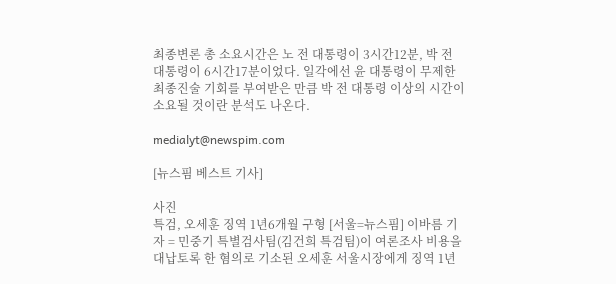최종변론 총 소요시간은 노 전 대통령이 3시간12분, 박 전 대통령이 6시간17분이었다. 일각에선 윤 대통령이 무제한 최종진술 기회를 부여받은 만큼 박 전 대통령 이상의 시간이 소요될 것이란 분석도 나온다.

medialyt@newspim.com

[뉴스핌 베스트 기사]

사진
특검, 오세훈 징역 1년6개월 구형 [서울=뉴스핌] 이바름 기자 = 민중기 특별검사팀(김건희 특검팀)이 여론조사 비용을 대납토록 한 혐의로 기소된 오세훈 서울시장에게 징역 1년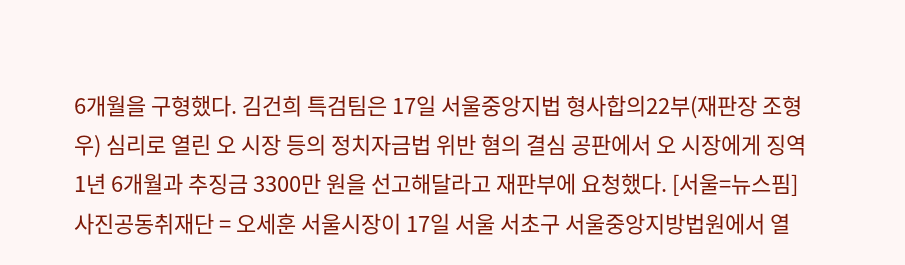6개월을 구형했다. 김건희 특검팀은 17일 서울중앙지법 형사합의22부(재판장 조형우) 심리로 열린 오 시장 등의 정치자금법 위반 혐의 결심 공판에서 오 시장에게 징역 1년 6개월과 추징금 3300만 원을 선고해달라고 재판부에 요청했다. [서울=뉴스핌] 사진공동취재단 = 오세훈 서울시장이 17일 서울 서초구 서울중앙지방법원에서 열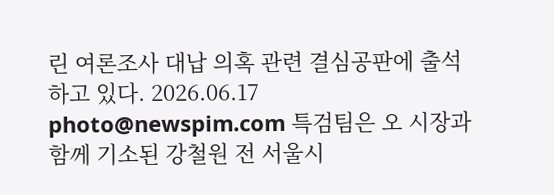린 여론조사 대납 의혹 관련 결심공판에 출석하고 있다. 2026.06.17 photo@newspim.com 특검팀은 오 시장과 함께 기소된 강철원 전 서울시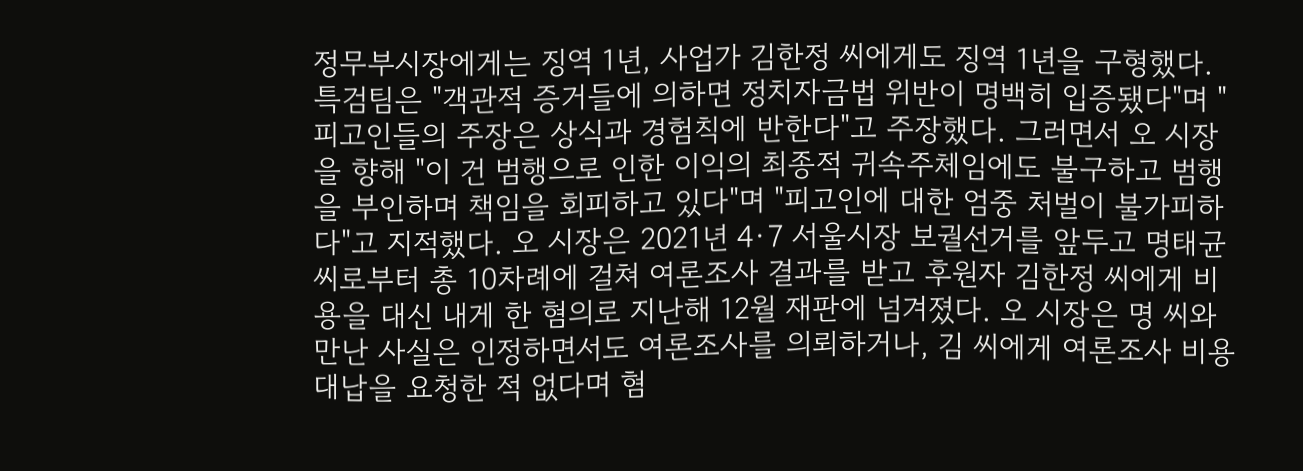정무부시장에게는 징역 1년, 사업가 김한정 씨에게도 징역 1년을 구형했다. 특검팀은 "객관적 증거들에 의하면 정치자금법 위반이 명백히 입증됐다"며 "피고인들의 주장은 상식과 경험칙에 반한다"고 주장했다. 그러면서 오 시장을 향해 "이 건 범행으로 인한 이익의 최종적 귀속주체임에도 불구하고 범행을 부인하며 책임을 회피하고 있다"며 "피고인에 대한 엄중 처벌이 불가피하다"고 지적했다. 오 시장은 2021년 4·7 서울시장 보궐선거를 앞두고 명태균 씨로부터 총 10차례에 걸쳐 여론조사 결과를 받고 후원자 김한정 씨에게 비용을 대신 내게 한 혐의로 지난해 12월 재판에 넘겨졌다. 오 시장은 명 씨와 만난 사실은 인정하면서도 여론조사를 의뢰하거나, 김 씨에게 여론조사 비용 대납을 요청한 적 없다며 혐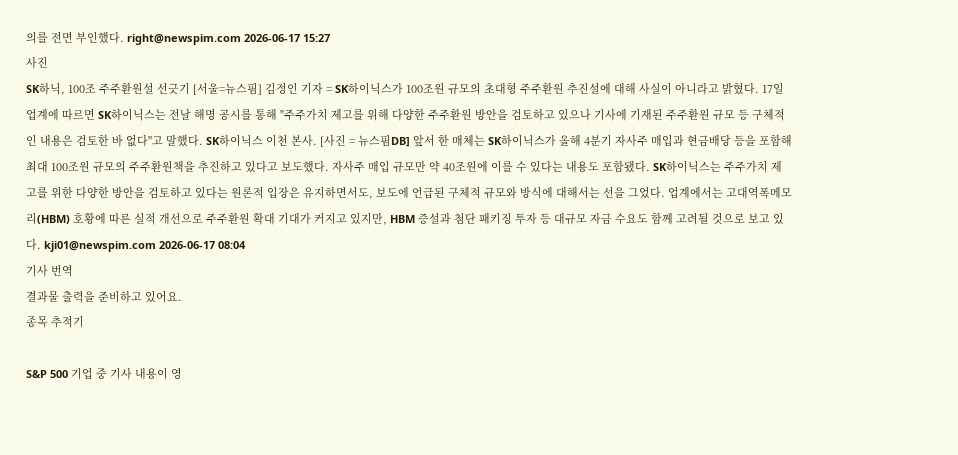의를 전면 부인했다. right@newspim.com 2026-06-17 15:27
사진
SK하닉, 100조 주주환원설 선긋기 [서울=뉴스핌] 김정인 기자 = SK하이닉스가 100조원 규모의 초대형 주주환원 추진설에 대해 사실이 아니라고 밝혔다. 17일 업계에 따르면 SK하이닉스는 전날 해명 공시를 통해 "주주가치 제고를 위해 다양한 주주환원 방안을 검토하고 있으나 기사에 기재된 주주환원 규모 등 구체적인 내용은 검토한 바 없다"고 말했다. SK하이닉스 이천 본사. [사진 = 뉴스핌DB] 앞서 한 매체는 SK하이닉스가 올해 4분기 자사주 매입과 현금배당 등을 포함해 최대 100조원 규모의 주주환원책을 추진하고 있다고 보도했다. 자사주 매입 규모만 약 40조원에 이를 수 있다는 내용도 포함됐다. SK하이닉스는 주주가치 제고를 위한 다양한 방안을 검토하고 있다는 원론적 입장은 유지하면서도, 보도에 언급된 구체적 규모와 방식에 대해서는 선을 그었다. 업계에서는 고대역폭메모리(HBM) 호황에 따른 실적 개선으로 주주환원 확대 기대가 커지고 있지만, HBM 증설과 첨단 패키징 투자 등 대규모 자금 수요도 함께 고려될 것으로 보고 있다. kji01@newspim.com 2026-06-17 08:04
기사 번역
결과물 출력을 준비하고 있어요.
종목 추적기

S&P 500 기업 중 기사 내용이 영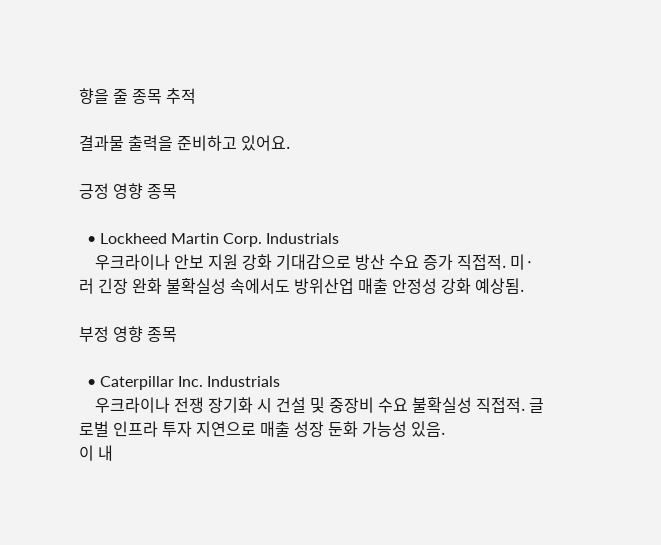향을 줄 종목 추적

결과물 출력을 준비하고 있어요.

긍정 영향 종목

  • Lockheed Martin Corp. Industrials
    우크라이나 안보 지원 강화 기대감으로 방산 수요 증가 직접적. 미·러 긴장 완화 불확실성 속에서도 방위산업 매출 안정성 강화 예상됨.

부정 영향 종목

  • Caterpillar Inc. Industrials
    우크라이나 전쟁 장기화 시 건설 및 중장비 수요 불확실성 직접적. 글로벌 인프라 투자 지연으로 매출 성장 둔화 가능성 있음.
이 내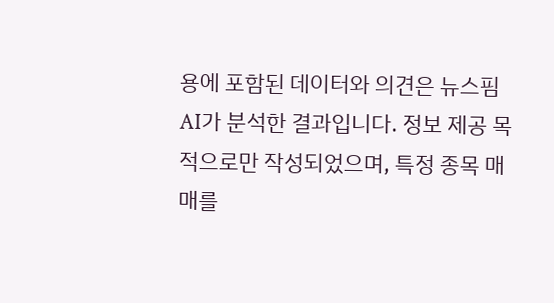용에 포함된 데이터와 의견은 뉴스핌 AI가 분석한 결과입니다. 정보 제공 목적으로만 작성되었으며, 특정 종목 매매를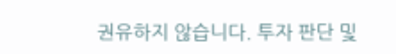권유하지 않습니다. 투자 판단 및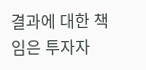결과에 대한 책임은 투자자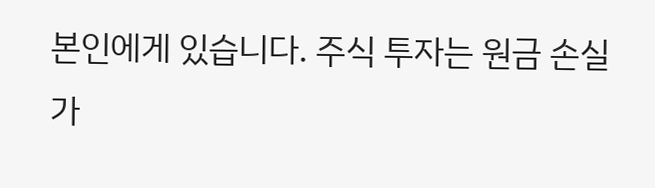본인에게 있습니다. 주식 투자는 원금 손실 가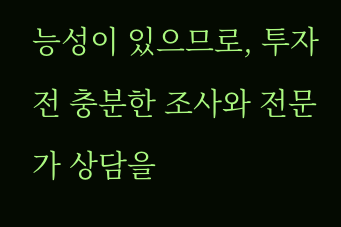능성이 있으므로, 투자 전 충분한 조사와 전문가 상담을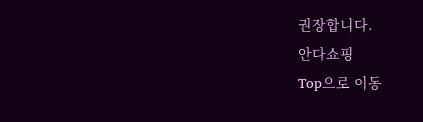권장합니다.
안다쇼핑
Top으로 이동